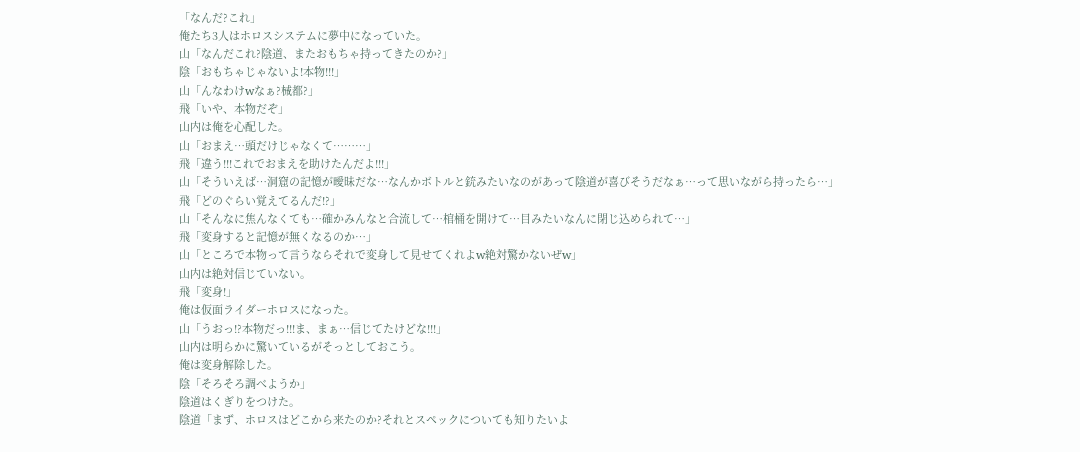「なんだ?これ」
俺たち3人はホロスシステムに夢中になっていた。
山「なんだこれ?陰道、またおもちゃ持ってきたのか?」
陰「おもちゃじゃないよ!本物!!!」
山「んなわけwなぁ?械都?」
飛「いや、本物だぞ」
山内は俺を心配した。
山「おまえ…頭だけじゃなくて………」
飛「違う!!!これでおまえを助けたんだよ!!!」
山「そういえば…洞窟の記憶が曖昧だな…なんかボトルと銃みたいなのがあって陰道が喜びそうだなぁ…って思いながら持ったら…」
飛「どのぐらい覚えてるんだ!?」
山「そんなに焦んなくても…確かみんなと合流して…棺桶を開けて…目みたいなんに閉じ込められて…」
飛「変身すると記憶が無くなるのか…」
山「ところで本物って言うならそれで変身して見せてくれよw絶対驚かないぜw」
山内は絶対信じていない。
飛「変身!」
俺は仮面ライダーホロスになった。
山「うおっ!?本物だっ!!!ま、まぁ…信じてたけどな!!!」
山内は明らかに驚いているがそっとしておこう。
俺は変身解除した。
陰「そろそろ調べようか」
陰道はくぎりをつけた。
陰道「まず、ホロスはどこから来たのか?それとスペックについても知りたいよ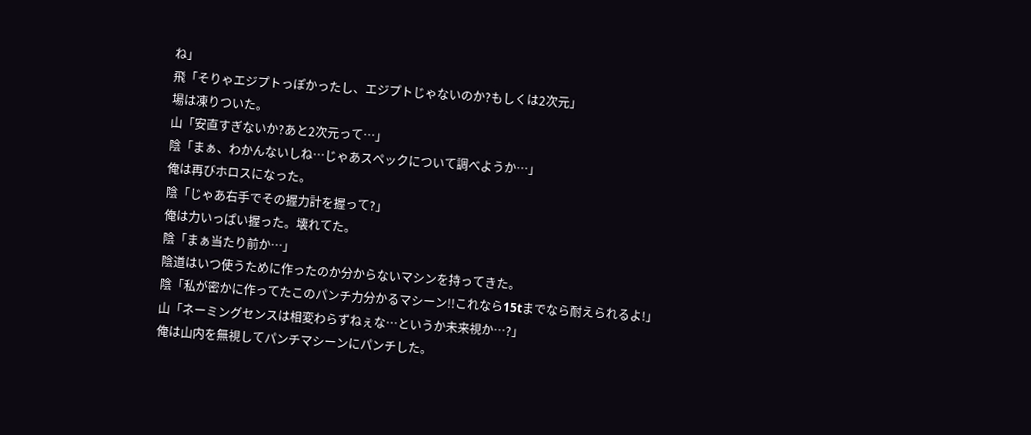ね」
飛「そりゃエジプトっぽかったし、エジプトじゃないのか?もしくは2次元」
場は凍りついた。
山「安直すぎないか?あと2次元って…」
陰「まぁ、わかんないしね…じゃあスペックについて調べようか…」
俺は再びホロスになった。
陰「じゃあ右手でその握力計を握って?」
俺は力いっぱい握った。壊れてた。
陰「まぁ当たり前か…」
陰道はいつ使うために作ったのか分からないマシンを持ってきた。
陰「私が密かに作ってたこのパンチ力分かるマシーン!!これなら15tまでなら耐えられるよ!」
山「ネーミングセンスは相変わらずねぇな…というか未来視か…?」
俺は山内を無視してパンチマシーンにパンチした。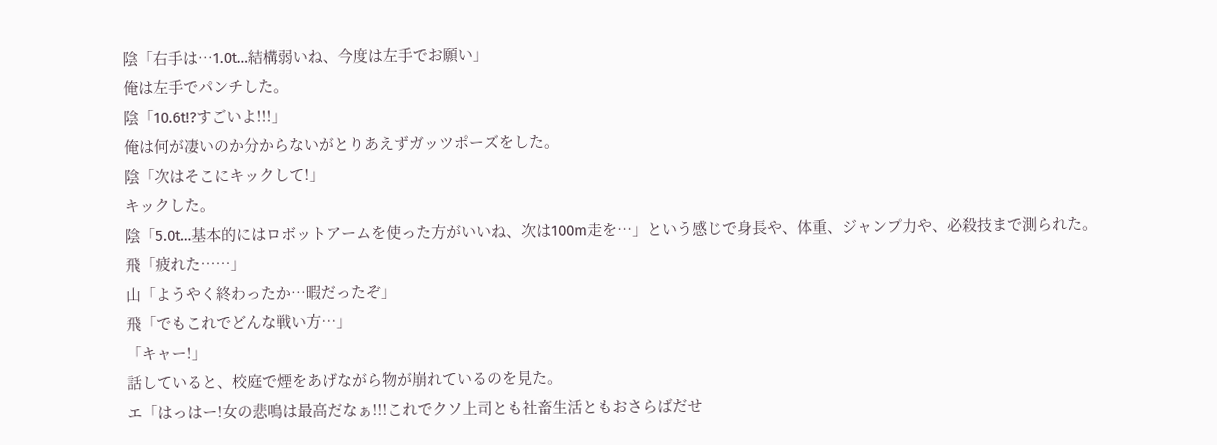陰「右手は…1.0t…結構弱いね、今度は左手でお願い」
俺は左手でパンチした。
陰「10.6t!?すごいよ!!!」
俺は何が凄いのか分からないがとりあえずガッツポーズをした。
陰「次はそこにキックして!」
キックした。
陰「5.0t…基本的にはロボットアームを使った方がいいね、次は100m走を…」という感じで身長や、体重、ジャンプ力や、必殺技まで測られた。
飛「疲れた……」
山「ようやく終わったか…暇だったぞ」
飛「でもこれでどんな戦い方…」
「キャー!」
話していると、校庭で煙をあげながら物が崩れているのを見た。
エ「はっはー!女の悲鳴は最高だなぁ!!!これでクソ上司とも社畜生活ともおさらばだせ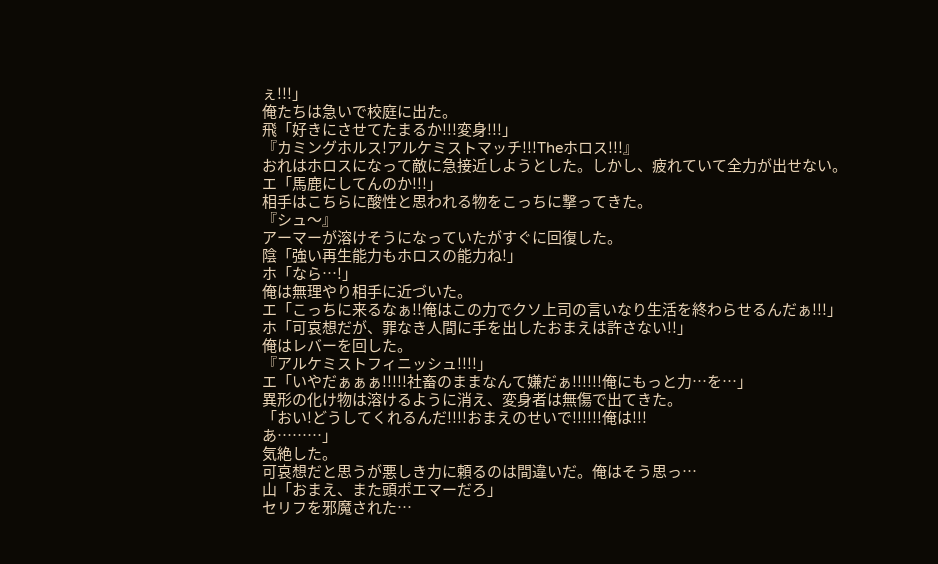ぇ!!!」
俺たちは急いで校庭に出た。
飛「好きにさせてたまるか!!!変身!!!」
『カミングホルス!アルケミストマッチ!!!Theホロス!!!』
おれはホロスになって敵に急接近しようとした。しかし、疲れていて全力が出せない。
エ「馬鹿にしてんのか!!!」
相手はこちらに酸性と思われる物をこっちに撃ってきた。
『シュ〜』
アーマーが溶けそうになっていたがすぐに回復した。
陰「強い再生能力もホロスの能力ね!」
ホ「なら…!」
俺は無理やり相手に近づいた。
エ「こっちに来るなぁ!!俺はこの力でクソ上司の言いなり生活を終わらせるんだぁ!!!」
ホ「可哀想だが、罪なき人間に手を出したおまえは許さない!!」
俺はレバーを回した。
『アルケミストフィニッシュ!!!!」
エ「いやだぁぁぁ!!!!!社畜のままなんて嫌だぁ!!!!!!俺にもっと力…を…」
異形の化け物は溶けるように消え、変身者は無傷で出てきた。
「おい!どうしてくれるんだ!!!!おまえのせいで!!!!!!俺は!!!
あ………」
気絶した。
可哀想だと思うが悪しき力に頼るのは間違いだ。俺はそう思っ…
山「おまえ、また頭ポエマーだろ」
セリフを邪魔された…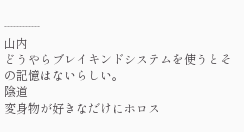┈┈┈
山内
どうやらブレイキンドシステムを使うとその記憶はないらしい。
陰道
変身物が好きなだけにホロス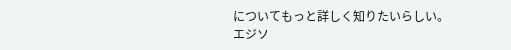についてもっと詳しく知りたいらしい。
エジソ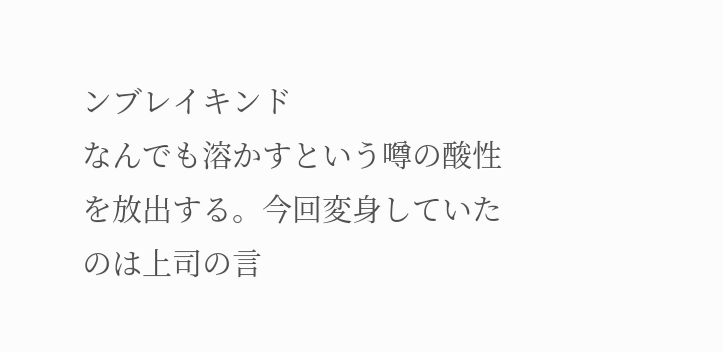ンブレイキンド
なんでも溶かすという噂の酸性を放出する。今回変身していたのは上司の言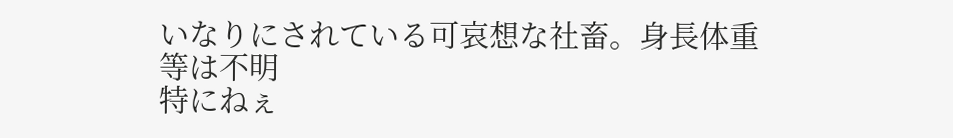いなりにされている可哀想な社畜。身長体重等は不明
特にねぇ